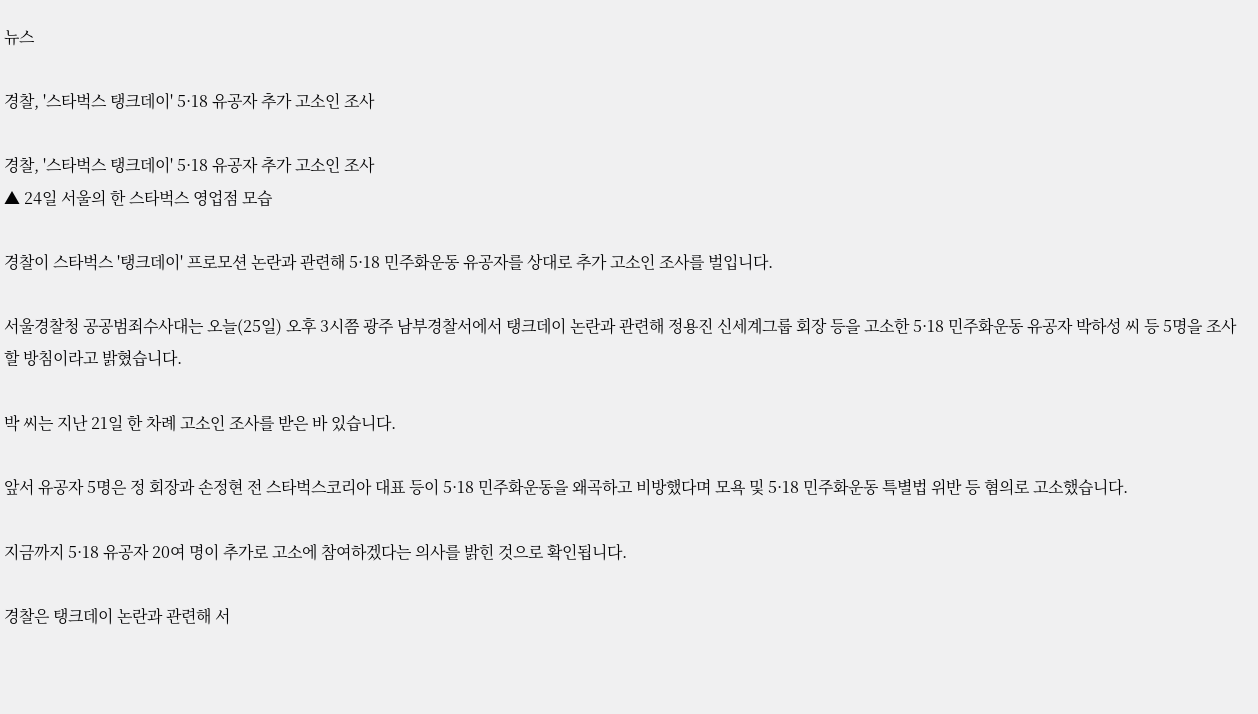뉴스

경찰, '스타벅스 탱크데이' 5·18 유공자 추가 고소인 조사

경찰, '스타벅스 탱크데이' 5·18 유공자 추가 고소인 조사
▲ 24일 서울의 한 스타벅스 영업점 모습

경찰이 스타벅스 '탱크데이' 프로모션 논란과 관련해 5·18 민주화운동 유공자를 상대로 추가 고소인 조사를 벌입니다.

서울경찰청 공공범죄수사대는 오늘(25일) 오후 3시쯤 광주 남부경찰서에서 탱크데이 논란과 관련해 정용진 신세계그룹 회장 등을 고소한 5·18 민주화운동 유공자 박하성 씨 등 5명을 조사할 방침이라고 밝혔습니다.

박 씨는 지난 21일 한 차례 고소인 조사를 받은 바 있습니다.

앞서 유공자 5명은 정 회장과 손정현 전 스타벅스코리아 대표 등이 5·18 민주화운동을 왜곡하고 비방했다며 모욕 및 5·18 민주화운동 특별법 위반 등 혐의로 고소했습니다.

지금까지 5·18 유공자 20여 명이 추가로 고소에 참여하겠다는 의사를 밝힌 것으로 확인됩니다.

경찰은 탱크데이 논란과 관련해 서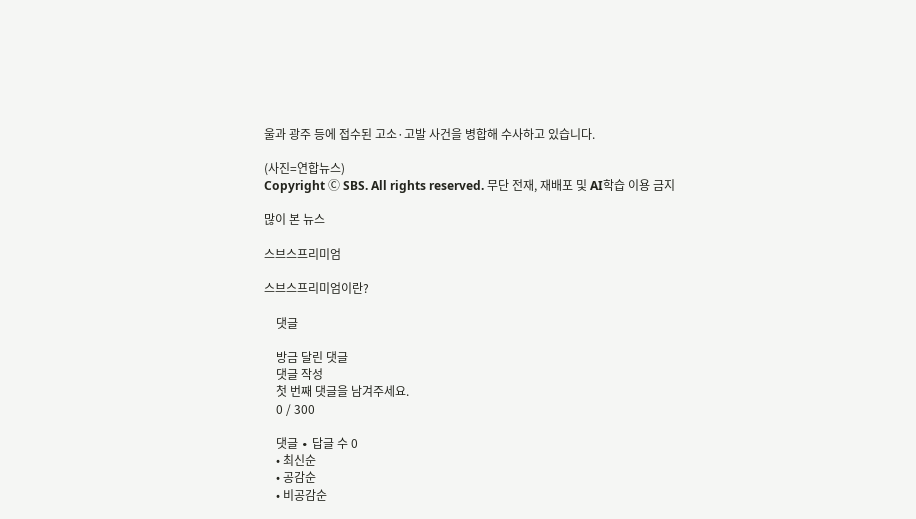울과 광주 등에 접수된 고소·고발 사건을 병합해 수사하고 있습니다.

(사진=연합뉴스)
Copyright Ⓒ SBS. All rights reserved. 무단 전재, 재배포 및 AI학습 이용 금지

많이 본 뉴스

스브스프리미엄

스브스프리미엄이란?

    댓글

    방금 달린 댓글
    댓글 작성
    첫 번째 댓글을 남겨주세요.
    0 / 300

    댓글 ∙ 답글 수 0
    • 최신순
    • 공감순
    • 비공감순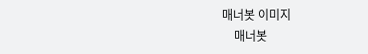매너봇 이미지
    매너봇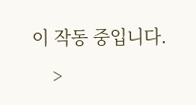이 작동 중입니다.
    >